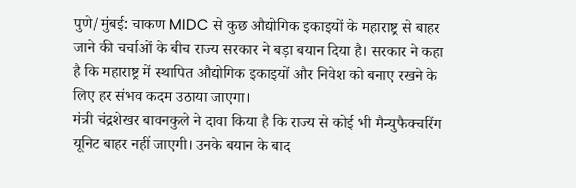पुणे/मुंबई: चाकण MIDC से कुछ औद्योगिक इकाइयों के महाराष्ट्र से बाहर जाने की चर्चाओं के बीच राज्य सरकार ने बड़ा बयान दिया है। सरकार ने कहा है कि महाराष्ट्र में स्थापित औद्योगिक इकाइयों और निवेश को बनाए रखने के लिए हर संभव कदम उठाया जाएगा।
मंत्री चंद्रशेखर बावनकुले ने दावा किया है कि राज्य से कोई भी मैन्युफैक्चरिंग यूनिट बाहर नहीं जाएगी। उनके बयान के बाद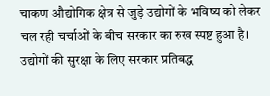चाकण औद्योगिक क्षेत्र से जुड़े उद्योगों के भविष्य को लेकर चल रही चर्चाओं के बीच सरकार का रुख स्पष्ट हुआ है।
उद्योगों की सुरक्षा के लिए सरकार प्रतिबद्ध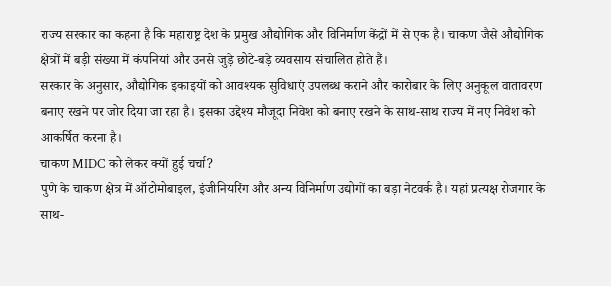राज्य सरकार का कहना है कि महाराष्ट्र देश के प्रमुख औद्योगिक और विनिर्माण केंद्रों में से एक है। चाकण जैसे औद्योगिक क्षेत्रों में बड़ी संख्या में कंपनियां और उनसे जुड़े छोटे-बड़े व्यवसाय संचालित होते हैं।
सरकार के अनुसार, औद्योगिक इकाइयों को आवश्यक सुविधाएं उपलब्ध कराने और कारोबार के लिए अनुकूल वातावरण बनाए रखने पर जोर दिया जा रहा है। इसका उद्देश्य मौजूदा निवेश को बनाए रखने के साथ-साथ राज्य में नए निवेश को आकर्षित करना है।
चाकण MIDC को लेकर क्यों हुई चर्चा?
पुणे के चाकण क्षेत्र में ऑटोमोबाइल, इंजीनियरिंग और अन्य विनिर्माण उद्योगों का बड़ा नेटवर्क है। यहां प्रत्यक्ष रोजगार के साथ-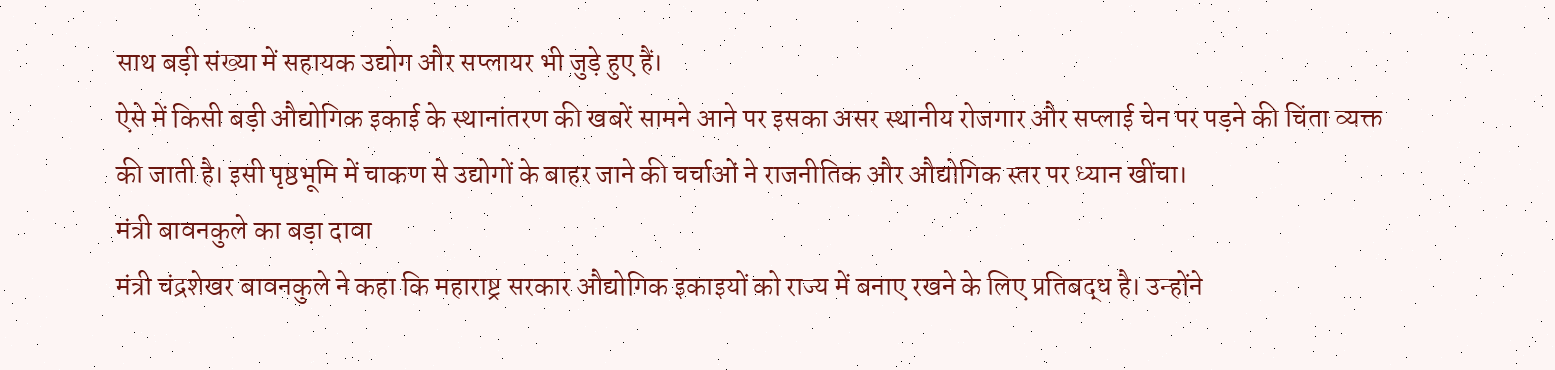साथ बड़ी संख्या में सहायक उद्योग और सप्लायर भी जुड़े हुए हैं।
ऐसे में किसी बड़ी औद्योगिक इकाई के स्थानांतरण की खबरें सामने आने पर इसका असर स्थानीय रोजगार और सप्लाई चेन पर पड़ने की चिंता व्यक्त की जाती है। इसी पृष्ठभूमि में चाकण से उद्योगों के बाहर जाने की चर्चाओं ने राजनीतिक और औद्योगिक स्तर पर ध्यान खींचा।
मंत्री बावनकुले का बड़ा दावा
मंत्री चंद्रशेखर बावनकुले ने कहा कि महाराष्ट्र सरकार औद्योगिक इकाइयों को राज्य में बनाए रखने के लिए प्रतिबद्ध है। उन्होंने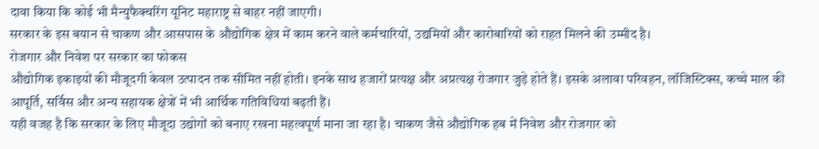दावा किया कि कोई भी मैन्युफैक्चरिंग यूनिट महाराष्ट्र से बाहर नहीं जाएगी।
सरकार के इस बयान से चाकण और आसपास के औद्योगिक क्षेत्र में काम करने वाले कर्मचारियों, उद्यमियों और कारोबारियों को राहत मिलने की उम्मीद है।
रोजगार और निवेश पर सरकार का फोकस
औद्योगिक इकाइयों की मौजूदगी केवल उत्पादन तक सीमित नहीं होती। इनके साथ हजारों प्रत्यक्ष और अप्रत्यक्ष रोजगार जुड़े होते हैं। इसके अलावा परिवहन, लॉजिस्टिक्स, कच्चे माल की आपूर्ति, सर्विस और अन्य सहायक क्षेत्रों में भी आर्थिक गतिविधियां बढ़ती हैं।
यही वजह है कि सरकार के लिए मौजूदा उद्योगों को बनाए रखना महत्वपूर्ण माना जा रहा है। चाकण जैसे औद्योगिक हब में निवेश और रोजगार को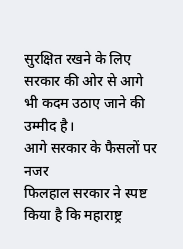सुरक्षित रखने के लिए सरकार की ओर से आगे भी कदम उठाए जाने की उम्मीद है।
आगे सरकार के फैसलों पर नजर
फिलहाल सरकार ने स्पष्ट किया है कि महाराष्ट्र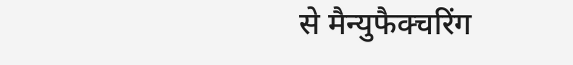से मैन्युफैक्चरिंग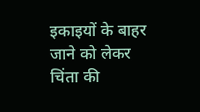इकाइयों के बाहर जाने को लेकर चिंता की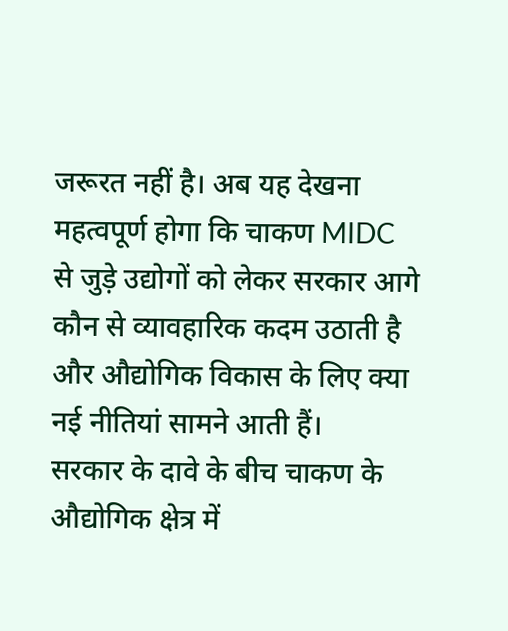जरूरत नहीं है। अब यह देखना महत्वपूर्ण होगा कि चाकण MIDC से जुड़े उद्योगों को लेकर सरकार आगे कौन से व्यावहारिक कदम उठाती है और औद्योगिक विकास के लिए क्या नई नीतियां सामने आती हैं।
सरकार के दावे के बीच चाकण के औद्योगिक क्षेत्र में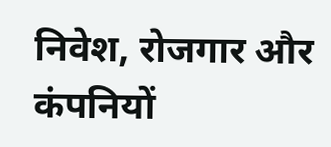निवेश, रोजगार और कंपनियों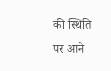की स्थिति पर आने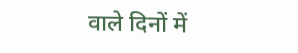वाले दिनों में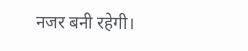नजर बनी रहेगी।